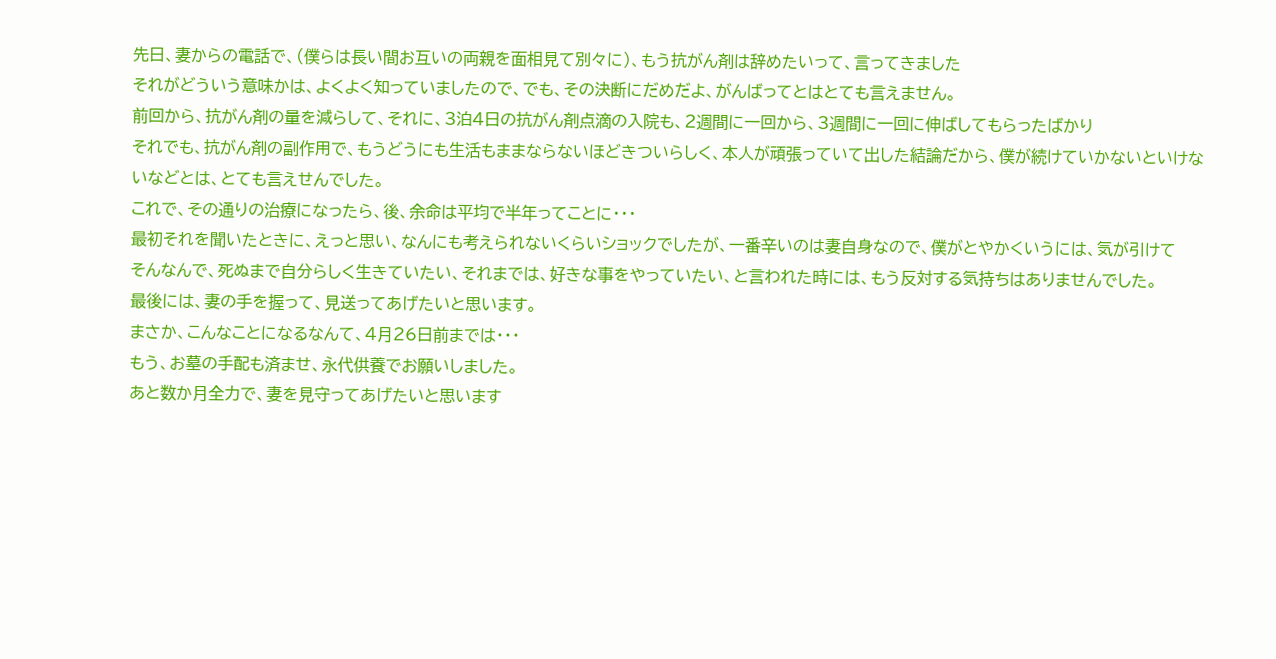先日、妻からの電話で、(僕らは長い間お互いの両親を面相見て別々に)、もう抗がん剤は辞めたいって、言ってきました
それがどういう意味かは、よくよく知っていましたので、でも、その決断にだめだよ、がんばってとはとても言えません。
前回から、抗がん剤の量を減らして、それに、3泊4日の抗がん剤点滴の入院も、2週間に一回から、3週間に一回に伸ばしてもらったばかり
それでも、抗がん剤の副作用で、もうどうにも生活もままならないほどきついらしく、本人が頑張っていて出した結論だから、僕が続けていかないといけないなどとは、とても言えせんでした。
これで、その通りの治療になったら、後、余命は平均で半年ってことに・・・
最初それを聞いたときに、えっと思い、なんにも考えられないくらいショックでしたが、一番辛いのは妻自身なので、僕がとやかくいうには、気が引けて
そんなんで、死ぬまで自分らしく生きていたい、それまでは、好きな事をやっていたい、と言われた時には、もう反対する気持ちはありませんでした。
最後には、妻の手を握って、見送ってあげたいと思います。
まさか、こんなことになるなんて、4月26日前までは・・・
もう、お墓の手配も済ませ、永代供養でお願いしました。
あと数か月全力で、妻を見守ってあげたいと思います